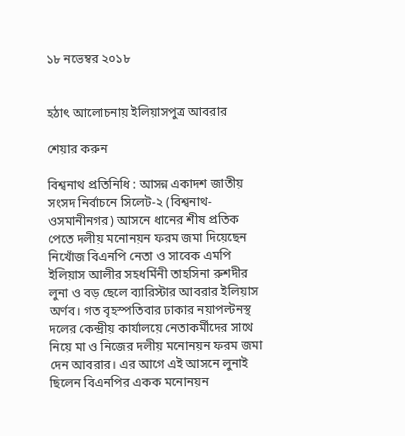১৮ নভেম্বর ২০১৮


হঠাৎ আলোচনায় ইলিয়াসপুত্র আবরার

শেয়ার করুন

বিশ্বনাথ প্রতিনিধি : আসন্ন একাদশ জাতীয় সংসদ নির্বাচনে সিলেট-২ (বিশ্বনাথ-ওসমানীনগর) আসনে ধানের শীষ প্রতিক পেতে দলীয় মনোনয়ন ফরম জমা দিয়েছেন নিখোঁজ বিএনপি নেতা ও সাবেক এমপি ইলিয়াস আলীর সহধর্মিনী তাহসিনা রুশদীর লুনা ও বড় ছেলে ব্যারিস্টার আবরার ইলিয়াস অর্ণব। গত বৃহস্পতিবার ঢাকার নয়াপল্টনস্থ দলের কেন্দ্রীয় কার্যালয়ে নেতাকর্মীদের সাথে নিয়ে মা ও নিজের দলীয় মনোনয়ন ফরম জমা দেন আবরার। এর আগে এই আসনে লুনাই ছিলেন বিএনপির একক মনোনয়ন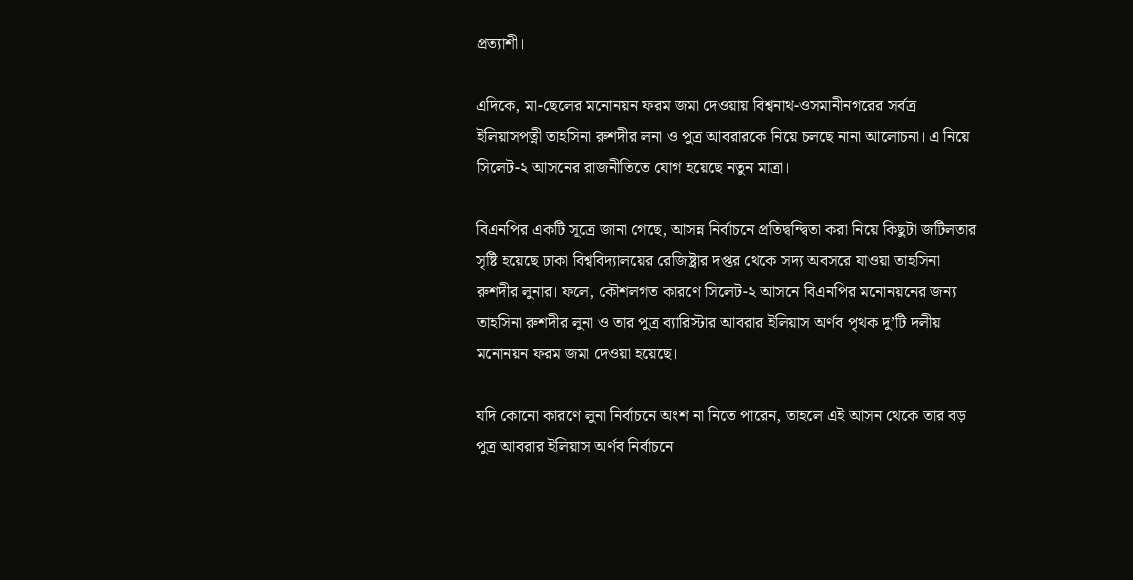প্রত্যাশী।

এদিকে, মা-ছেলের মনোনয়ন ফরম জমা দেওয়ায় বিশ্বনাথ-ওসমানীনগরের সর্বত্র ইলিয়াসপত্নী তাহসিনা রুশদীর লনা ও পুত্র আবরারকে নিয়ে চলছে নানা আলোচনা। এ নিয়ে সিলেট-২ আসনের রাজনীতিতে যোগ হয়েছে নতুন মাত্রা।

বিএনপির একটি সূত্রে জানা গেছে, আসন্ন নির্বাচনে প্রতিদ্বন্দ্বিতা করা নিয়ে কিছুটা জটিলতার সৃষ্টি হয়েছে ঢাকা বিশ্ববিদ্যালয়ের রেজিষ্ট্রার দপ্তর থেকে সদ্য অবসরে যাওয়া তাহসিনা রুশদীর লুনার। ফলে, কৌশলগত কারণে সিলেট-২ আসনে বিএনপির মনোনয়নের জন্য তাহসিনা রুশদীর লুনা ও তার পুত্র ব্যারিস্টার আবরার ইলিয়াস অর্ণব পৃথক দু’টি দলীয় মনোনয়ন ফরম জমা দেওয়া হয়েছে।

যদি কোনো কারণে লুনা নির্বাচনে অংশ না নিতে পারেন, তাহলে এই আসন থেকে তার বড় পুত্র আবরার ইলিয়াস অর্ণব নির্বাচনে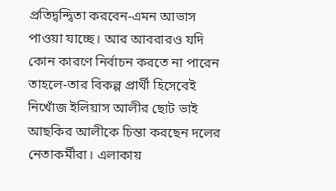প্রতিদ্বন্দ্বিতা করবেন-এমন আভাস পাওয়া যাচ্ছে। আর আবরারও যদি কোন কারণে নির্বাচন করতে না পারেন তাহলে-তার বিকল্প প্রার্থী হিসেবেই নিখোঁজ ইলিয়াস আলীর ছোট ভাই আছকির আলীকে চিন্তা করছেন দলের নেতাকর্মীরা। এলাকায়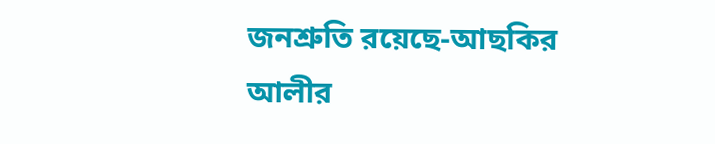জনশ্রুতি রয়েছে-আছকির আলীর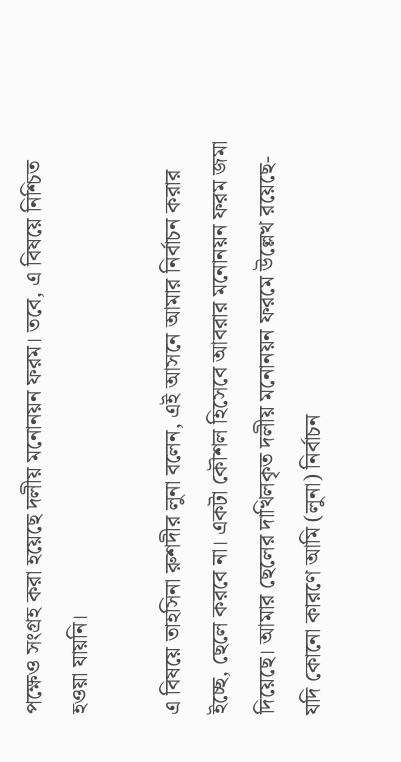পক্ষেও সংগ্রহ করা হয়েছে দলীয় মনোনয়ন ফরম। তবে, এ বিষয়ে নিশ্চিত হওয়া যায়নি।

এ বিষয়ে তাহসিনা রুশদীর লুনা বলেন, এই আসনে আমার নির্বাচন করার ইচ্ছে, ছেলে করবে না। একটা কৌশল হিসেবে আবরার মনোনয়ন ফরম জমা দিয়েছে। আমার ছেলের দাখিলকৃত দলীয় মনোনয়ন ফরমে উল্লেখ রয়েছে- যদি কোনো কারণে আমি (লুনা) নির্বাচন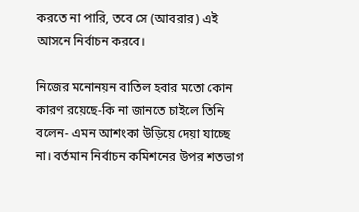করতে না পারি, তবে সে (আবরার) এই আসনে নির্বাচন করবে।

নিজের মনোনয়ন বাতিল হবার মতো কোন কারণ রয়েছে-কি না জানতে চাইলে তিনি বলেন- এমন আশংকা উড়িয়ে দেয়া যাচ্ছে না। বর্তমান নির্বাচন কমিশনের উপর শতভাগ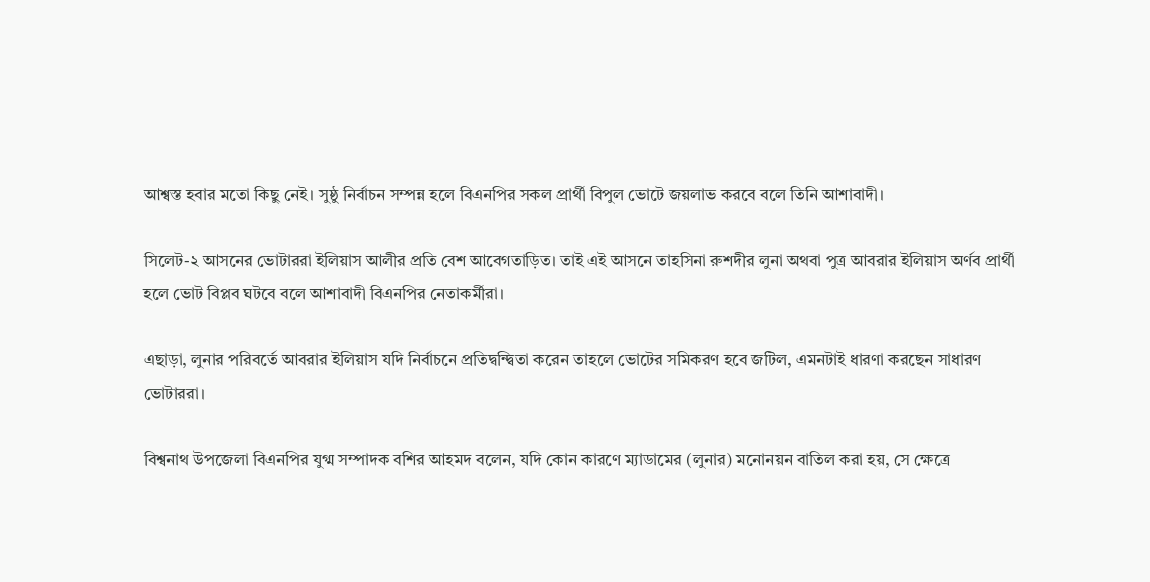আশ্বস্ত হবার মতো কিছু নেই। সুষ্ঠু নির্বাচন সম্পন্ন হলে বিএনপির সকল প্রার্থী বিপুল ভোটে জয়লাভ করবে বলে তিনি আশাবাদী।

সিলেট-২ আসনের ভোটাররা ইলিয়াস আলীর প্রতি বেশ আবেগতাড়িত। তাই এই আসনে তাহসিনা রুশদীর লুনা অথবা পুত্র আবরার ইলিয়াস অর্ণব প্রার্থী হলে ভোট বিপ্লব ঘটবে বলে আশাবাদী বিএনপির নেতাকর্মীরা।

এছাড়া, লুনার পরিবর্তে আবরার ইলিয়াস যদি নির্বাচনে প্রতিদ্বন্দ্বিতা করেন তাহলে ভোটের সমিকরণ হবে জটিল, এমনটাই ধারণা করছেন সাধারণ ভোটাররা।

বিশ্বনাথ উপজেলা বিএনপির যুগ্ম সম্পাদক বশির আহমদ বলেন, যদি কোন কারণে ম্যাডামের (লুনার) মনোনয়ন বাতিল করা হয়, সে ক্ষেত্রে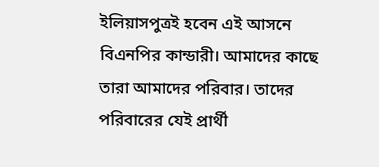ইলিয়াসপুত্রই হবেন এই আসনে বিএনপির কান্ডারী। আমাদের কাছে তারা আমাদের পরিবার। তাদের পরিবারের যেই প্রার্থী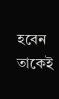হবেন তাকেই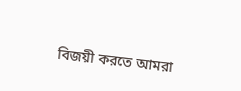বিজয়ী করতে আমরা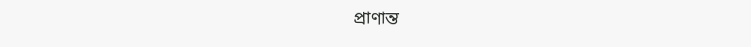প্রাণান্ত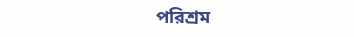পরিশ্রম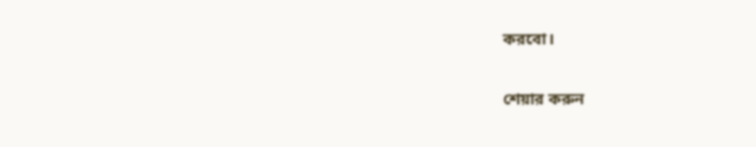করবো।

শেয়ার করুন